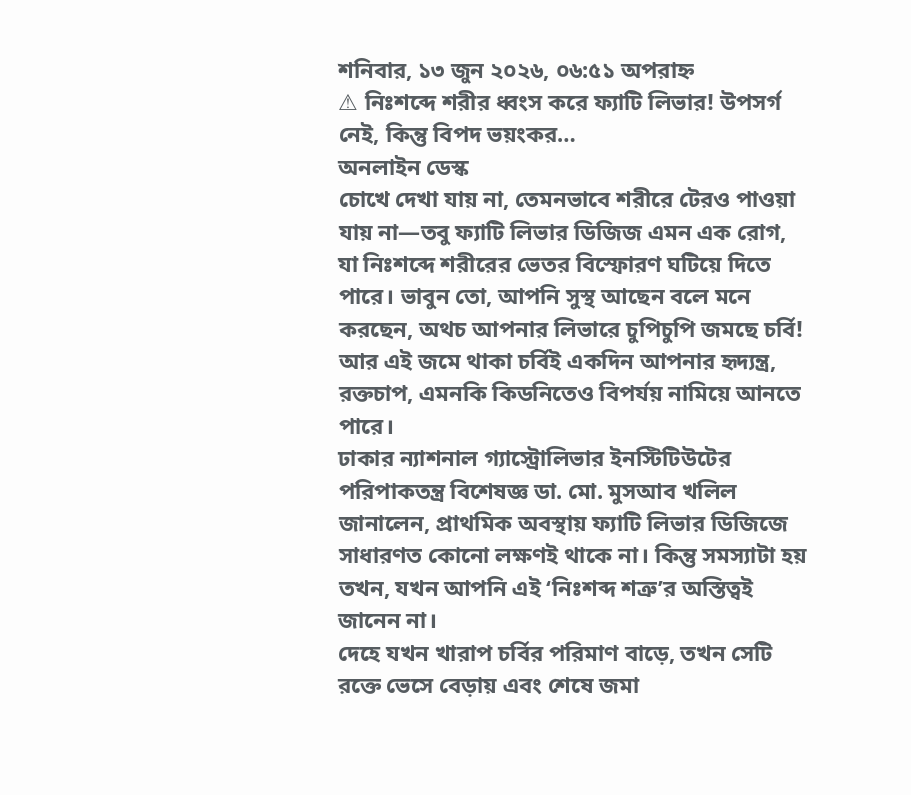শনিবার, ১৩ জুন ২০২৬, ০৬:৫১ অপরাহ্ন
⚠ নিঃশব্দে শরীর ধ্বংস করে ফ্যাটি লিভার! উপসর্গ নেই, কিন্তু বিপদ ভয়ংকর…
অনলাইন ডেস্ক
চোখে দেখা যায় না, তেমনভাবে শরীরে টেরও পাওয়া যায় না—তবু ফ্যাটি লিভার ডিজিজ এমন এক রোগ, যা নিঃশব্দে শরীরের ভেতর বিস্ফোরণ ঘটিয়ে দিতে পারে। ভাবুন তো, আপনি সুস্থ আছেন বলে মনে করছেন, অথচ আপনার লিভারে চুপিচুপি জমছে চর্বি! আর এই জমে থাকা চর্বিই একদিন আপনার হৃদ্যন্ত্র, রক্তচাপ, এমনকি কিডনিতেও বিপর্যয় নামিয়ে আনতে পারে।
ঢাকার ন্যাশনাল গ্যাস্ট্রোলিভার ইনস্টিটিউটের পরিপাকতন্ত্র বিশেষজ্ঞ ডা. মো. মুসআব খলিল জানালেন, প্রাথমিক অবস্থায় ফ্যাটি লিভার ডিজিজে সাধারণত কোনো লক্ষণই থাকে না। কিন্তু সমস্যাটা হয় তখন, যখন আপনি এই ‘নিঃশব্দ শত্রু’র অস্তিত্বই জানেন না।
দেহে যখন খারাপ চর্বির পরিমাণ বাড়ে, তখন সেটি রক্তে ভেসে বেড়ায় এবং শেষে জমা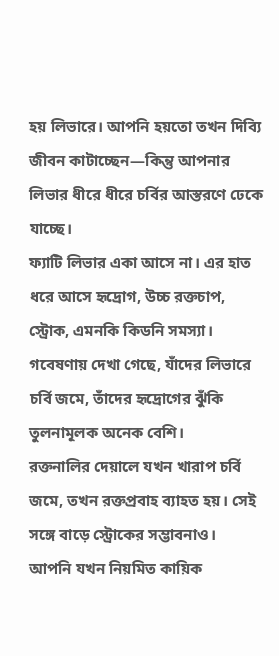হয় লিভারে। আপনি হয়তো তখন দিব্যি জীবন কাটাচ্ছেন—কিন্তু আপনার লিভার ধীরে ধীরে চর্বির আস্তরণে ঢেকে যাচ্ছে।
ফ্যাটি লিভার একা আসে না। এর হাত ধরে আসে হৃদ্রোগ, উচ্চ রক্তচাপ, স্ট্রোক, এমনকি কিডনি সমস্যা। গবেষণায় দেখা গেছে, যাঁদের লিভারে চর্বি জমে, তাঁদের হৃদ্রোগের ঝুঁকি তুলনামূলক অনেক বেশি।
রক্তনালির দেয়ালে যখন খারাপ চর্বি জমে, তখন রক্তপ্রবাহ ব্যাহত হয়। সেই সঙ্গে বাড়ে স্ট্রোকের সম্ভাবনাও।
আপনি যখন নিয়মিত কায়িক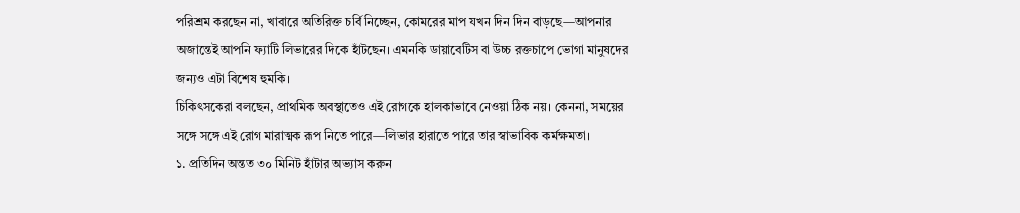পরিশ্রম করছেন না, খাবারে অতিরিক্ত চর্বি নিচ্ছেন, কোমরের মাপ যখন দিন দিন বাড়ছে—আপনার অজান্তেই আপনি ফ্যাটি লিভারের দিকে হাঁটছেন। এমনকি ডায়াবেটিস বা উচ্চ রক্তচাপে ভোগা মানুষদের জন্যও এটা বিশেষ হুমকি।
চিকিৎসকেরা বলছেন, প্রাথমিক অবস্থাতেও এই রোগকে হালকাভাবে নেওয়া ঠিক নয়। কেননা, সময়ের সঙ্গে সঙ্গে এই রোগ মারাত্মক রূপ নিতে পারে—লিভার হারাতে পারে তার স্বাভাবিক কর্মক্ষমতা।
১. প্রতিদিন অন্তত ৩০ মিনিট হাঁটার অভ্যাস করুন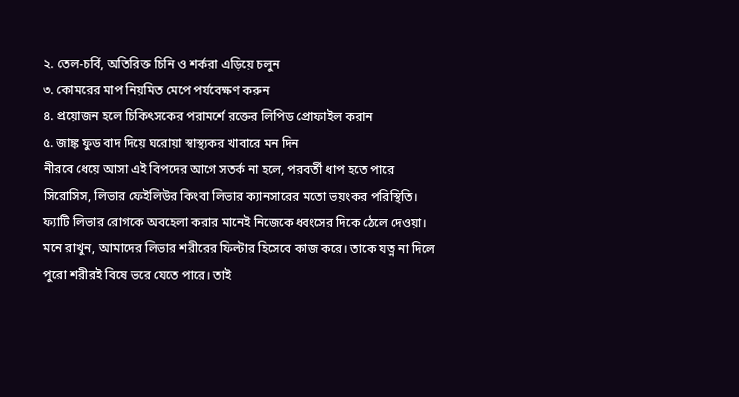২. তেল-চর্বি, অতিরিক্ত চিনি ও শর্করা এড়িয়ে চলুন
৩. কোমরের মাপ নিয়মিত মেপে পর্যবেক্ষণ করুন
৪. প্রয়োজন হলে চিকিৎসকের পরামর্শে রক্তের লিপিড প্রোফাইল করান
৫. জাঙ্ক ফুড বাদ দিয়ে ঘরোয়া স্বাস্থ্যকর খাবারে মন দিন
নীরবে ধেয়ে আসা এই বিপদের আগে সতর্ক না হলে, পরবর্তী ধাপ হতে পারে সিরোসিস, লিভার ফেইলিউর কিংবা লিভার ক্যানসারের মতো ভয়ংকর পরিস্থিতি। ফ্যাটি লিভার রোগকে অবহেলা করার মানেই নিজেকে ধ্বংসের দিকে ঠেলে দেওয়া।
মনে রাখুন, আমাদের লিভার শরীরের ফিল্টার হিসেবে কাজ করে। তাকে যত্ন না দিলে পুরো শরীরই বিষে ভরে যেতে পারে। তাই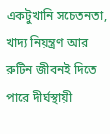একটুখানি সচেতনতা, খাদ্য নিয়ন্ত্রণ আর রুটিন জীবনই দিতে পারে দীর্ঘস্থায়ী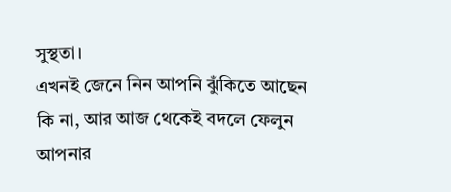সুস্থতা।
এখনই জেনে নিন আপনি ঝুঁকিতে আছেন কি না, আর আজ থেকেই বদলে ফেলুন আপনার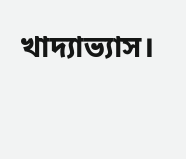খাদ্যাভ্যাস।